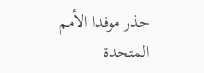حذر موفدا الأمم المتحدة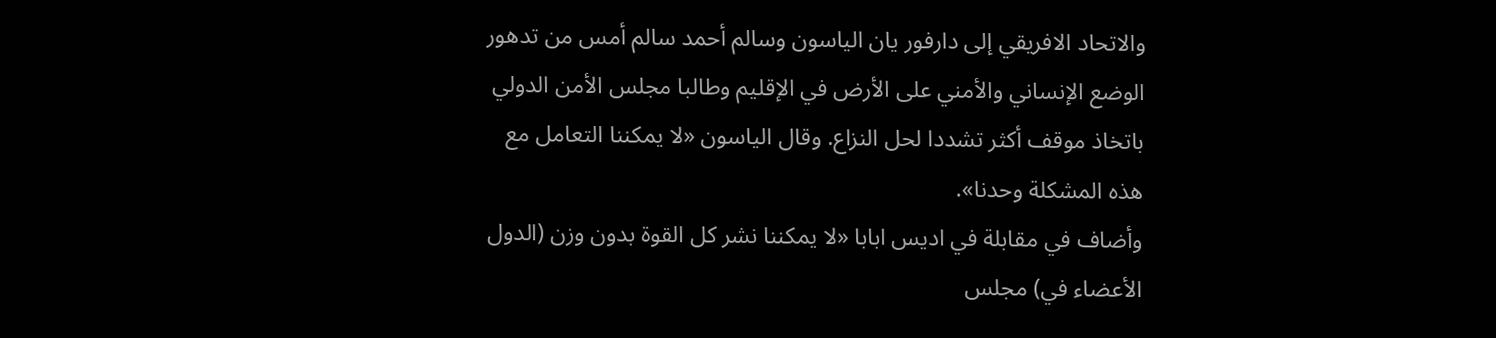والاتحاد الافريقي إلى دارفور يان الياسون وسالم أحمد سالم أمس من تدهور الوضع الإنساني والأمني على الأرض في الإقليم وطالبا مجلس الأمن الدولي باتخاذ موقف أكثر تشددا لحل النزاع. وقال الياسون «لا يمكننا التعامل مع هذه المشكلة وحدنا».
وأضاف في مقابلة في اديس ابابا «لا يمكننا نشر كل القوة بدون وزن (الدول الأعضاء في) مجلس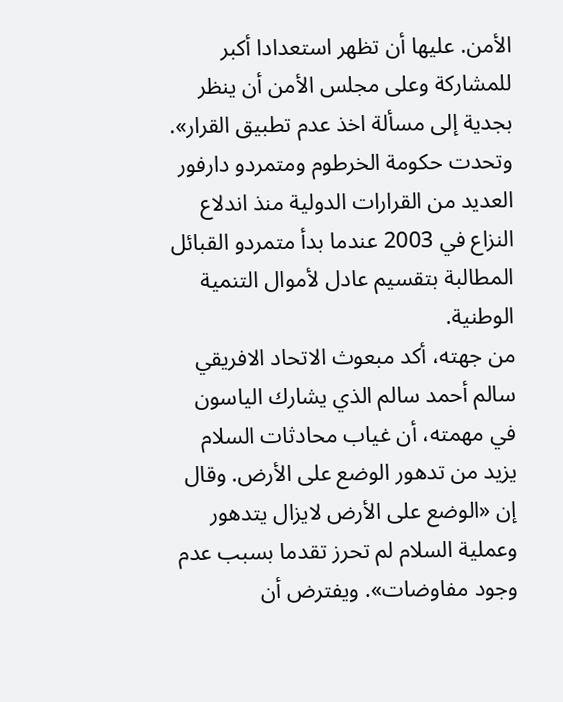الأمن. عليها أن تظهر استعدادا أكبر للمشاركة وعلى مجلس الأمن أن ينظر بجدية إلى مسألة اخذ عدم تطبيق القرار». وتحدت حكومة الخرطوم ومتمردو دارفور العديد من القرارات الدولية منذ اندلاع النزاع في 2003 عندما بدأ متمردو القبائل المطالبة بتقسيم عادل لأموال التنمية الوطنية.
من جهته، أكد مبعوث الاتحاد الافريقي سالم أحمد سالم الذي يشارك الياسون في مهمته، أن غياب محادثات السلام يزيد من تدهور الوضع على الأرض. وقال إن «الوضع على الأرض لايزال يتدهور وعملية السلام لم تحرز تقدما بسبب عدم وجود مفاوضات». ويفترض أن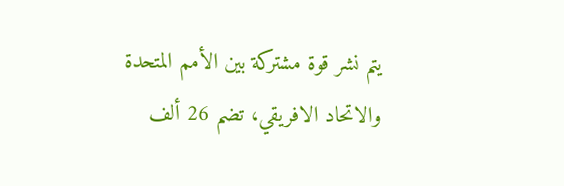يتم نشر قوة مشتركة بين الأمم المتحدة والاتحاد الافريقي، تضم 26 ألف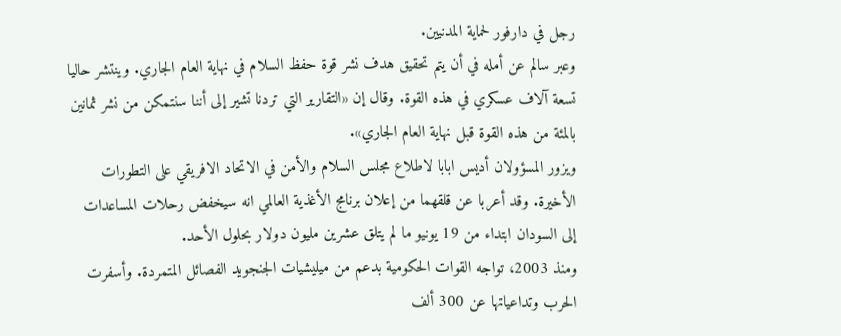رجل في دارفور لحماية المدنيين.
وعبر سالم عن أمله في أن يتم تحقيق هدف نشر قوة حفظ السلام في نهاية العام الجاري. وينتشر حاليا تسعة آلاف عسكري في هذه القوة. وقال إن «التقارير التي تردنا تشير إلى أننا سنتمكن من نشر ثمانين بالمئة من هذه القوة قبل نهاية العام الجاري».
ويزور المسؤولان أديس ابابا لاطلاع مجلس السلام والأمن في الاتحاد الافريقي على التطورات الأخيرة. وقد أعربا عن قلقهما من إعلان برنامج الأغذية العالمي انه سيخفض رحلات المساعدات إلى السودان ابتداء من 19 يونيو ما لم يتلق عشرين مليون دولار بحلول الأحد.
ومنذ 2003، تواجه القوات الحكومية بدعم من ميليشيات الجنجويد الفصائل المتمردة. وأسفرت الحرب وتداعياتها عن 300 ألف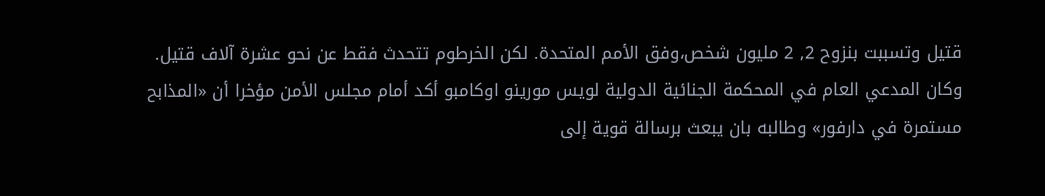قتيل وتسببت بنزوح 2, 2 مليون شخص،وفق الأمم المتحدة. لكن الخرطوم تتحدث فقط عن نحو عشرة آلاف قتيل. وكان المدعي العام في المحكمة الجنائية الدولية لويس مورينو اوكامبو أكد أمام مجلس الأمن مؤخرا أن «المذابح مستمرة في دارفور» وطالبه بان يبعث برسالة قوية إلى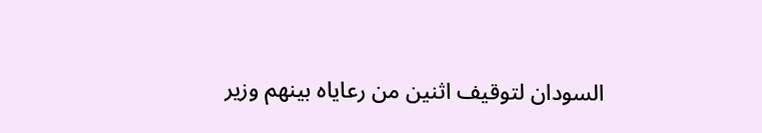السودان لتوقيف اثنين من رعاياه بينهم وزير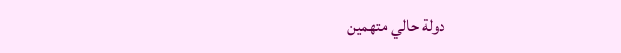دولة حالي متهمين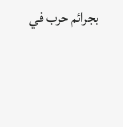بجرائم حرب في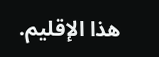هذا الإقليم.